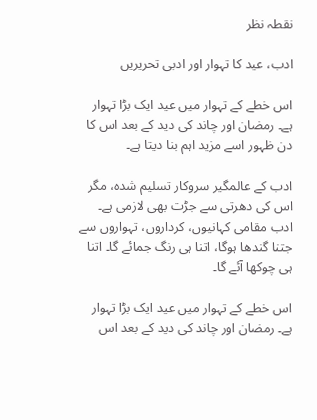نقطہ نظر

ادب، عید کا تہوار اور ادبی تحریریں

اس خطے کے تہوار میں عید ایک بڑا تہوار ہے۔ رمضان اور چاند کی دید کے بعد اس کا دن ظہور اسے مزید اہم بنا دیتا ہے۔

ادب کے عالمگیر سروکار تسلیم شدہ، مگر اس کی دھرتی سے جڑت بھی لازمی ہے۔ ادب مقامی کہانیوں، کرداروں، تہواروں سے جتنا گندھا ہوگا، اتنا ہی رنگ جمائے گا۔ اتنا ہی چوکھا آئے گا۔

اس خطے کے تہوار میں عید ایک بڑا تہوار ہے۔ رمضان اور چاند کی دید کے بعد اس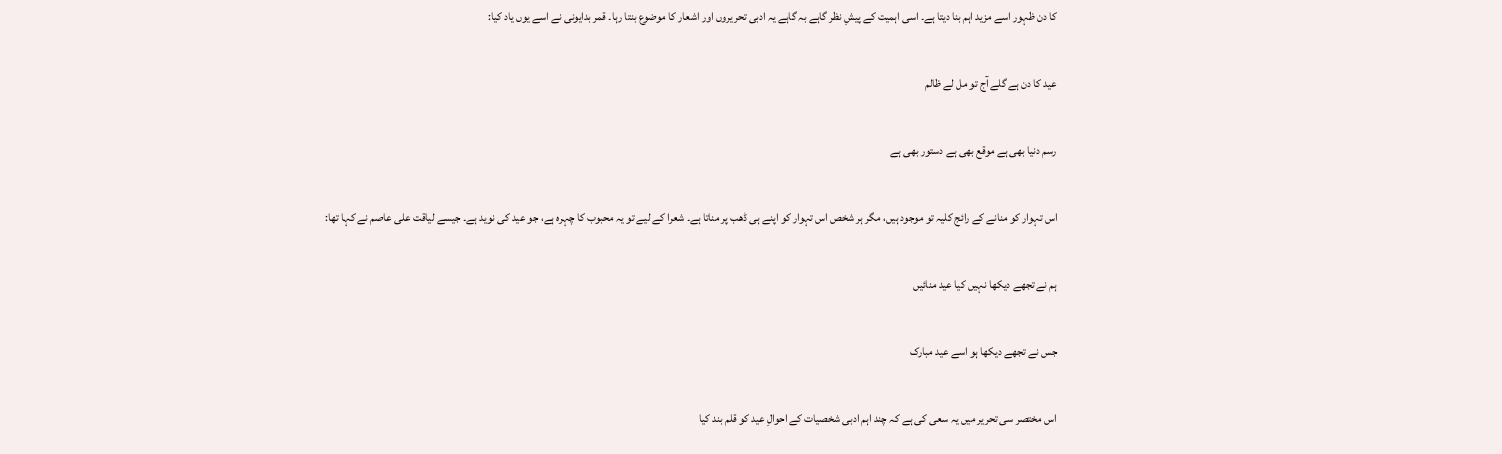کا دن ظہور اسے مزید اہم بنا دیتا ہے۔ اسی اہمیت کے پیشِ نظر گاہے بہ گاہے یہ ادبی تحریروں اور اشعار کا موضوع بنتا رہا۔ قمر بدایونی نے اسے یوں یاد کیا:

عید کا دن ہے گلے آج تو مل لے ظالم

رسم دنیا بھی ہے موقع بھی ہے دستور بھی ہے

اس تہوار کو منانے کے رائج کلیہ تو موجود ہیں، مگر ہر شخص اس تہوار کو اپنے ہی ڈھب پر مناتا ہے۔ شعرا کے لیے تو یہ محبوب کا چہرہ ہے، جو عید کی نوید ہے۔ جیسے لیاقت علی عاصم نے کہا تھا:

ہم نے تجھے دیکھا نہیں کیا عید منائیں

جس نے تجھے دیکھا ہو اسے عید مبارک

اس مختصر سی تحریر میں یہ سعی کی ہے کہ چند اہم ادبی شخصیات کے احوالِ عید کو قلم بند کیا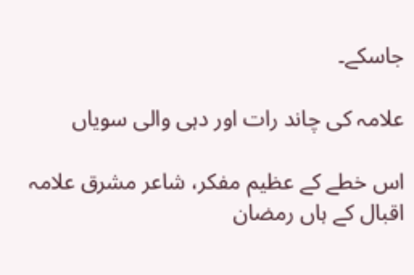جاسکے۔

علامہ کی چاند رات اور دہی والی سویاں

اس خطے کے عظیم مفکر، شاعر مشرق علامہ اقبال کے ہاں رمضان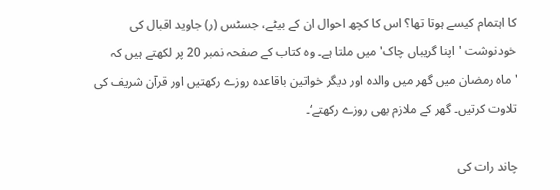کا اہتمام کیسے ہوتا تھا؟ اس کا کچھ احوال ان کے بیٹے، جسٹس (ر) جاوید اقبال کی خودنوشت 'اپنا گریباں چاک' میں ملتا ہے۔ وہ کتاب کے صفحہ نمبر 20 پر لکھتے ہیں کہ 'ماہ رمضان میں گھر میں والدہ اور دیگر خواتین باقاعدہ روزے رکھتیں اور قرآن شریف کی تلاوت کرتیں۔ گھر کے ملازم بھی روزے رکھتے‘۔

چاند رات کی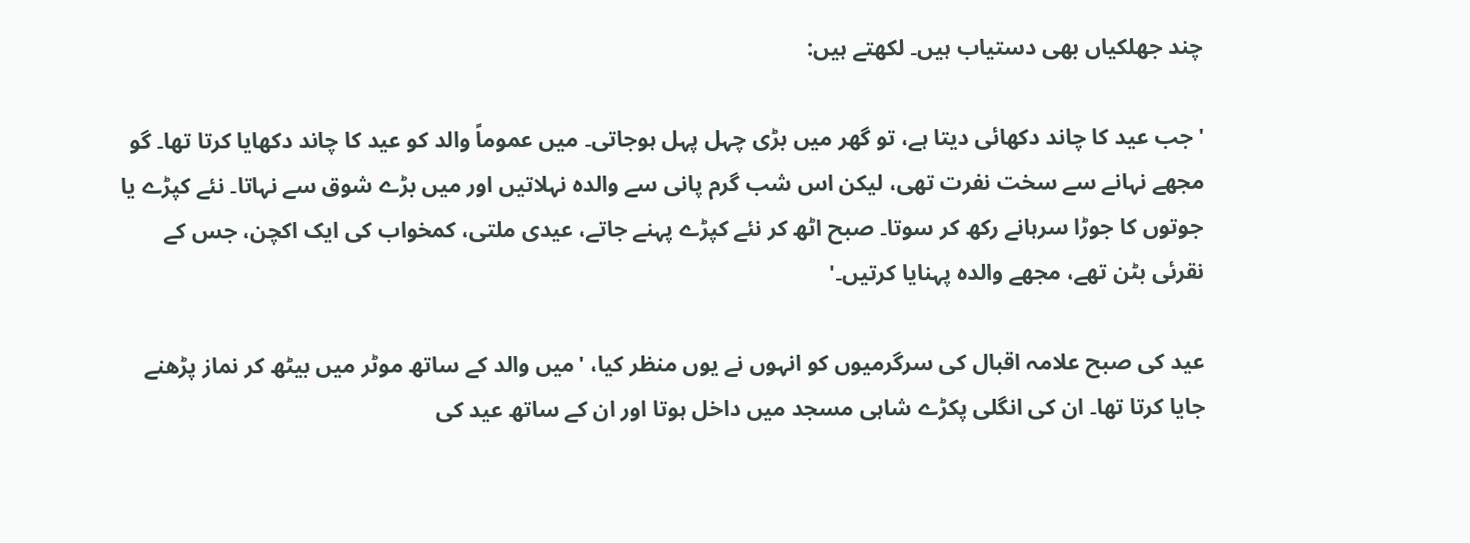چند جھلکیاں بھی دستیاب ہیں۔ لکھتے ہیں:

'جب عید کا چاند دکھائی دیتا ہے، تو گھر میں بڑی چہل پہل ہوجاتی۔ میں عموماً والد کو عید کا چاند دکھایا کرتا تھا۔ گو مجھے نہانے سے سخت نفرت تھی، لیکن اس شب گرم پانی سے والدہ نہلاتیں اور میں بڑے شوق سے نہاتا۔ نئے کپڑے یا جوتوں کا جوڑا سرہانے رکھ کر سوتا۔ صبح اٹھ کر نئے کپڑے پہنے جاتے، عیدی ملتی، کمخواب کی ایک اکچن، جس کے نقرئی بٹن تھے، مجھے والدہ پہنایا کرتیں۔'

عید کی صبح علامہ اقبال کی سرگرمیوں کو انہوں نے یوں منظر کیا، 'میں والد کے ساتھ موٹر میں بیٹھ کر نماز پڑھنے جایا کرتا تھا۔ ان کی انگلی پکڑے شاہی مسجد میں داخل ہوتا اور ان کے ساتھ عید کی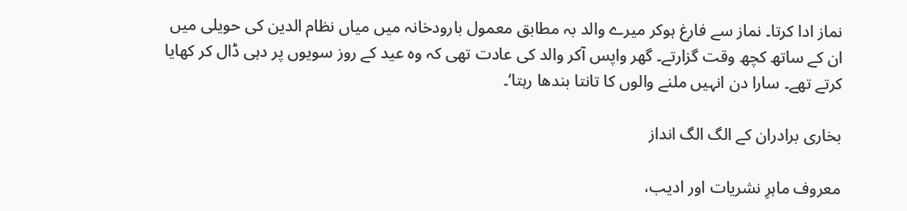نماز ادا کرتا۔ نماز سے فارغ ہوکر میرے والد بہ مطابق معمول بارودخانہ میں میاں نظام الدین کی حویلی میں ان کے ساتھ کچھ وقت گزارتے۔ گھر واپس آکر والد کی عادت تھی کہ وہ عید کے روز سویوں پر دہی ڈال کر کھایا کرتے تھے۔ سارا دن انہیں ملنے والوں کا تانتا بندھا رہتا‘۔

بخاری برادران کے الگ الگ انداز

معروف ماہرِ نشریات اور ادیب،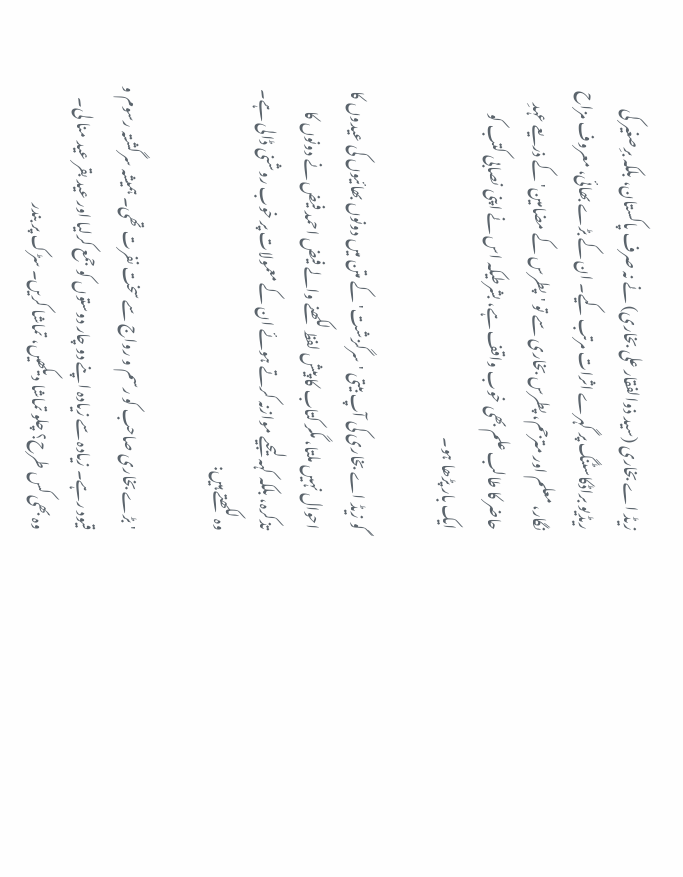زیڈ اے بخاری (سید ذوالفقار علی بخاری) نے نہ صرف پاکستان، بلکہ برِصغیر کی ریڈیو براڈکاسٹنگ پر گہرے اثرات مرتب کیے۔ ان کے بڑے بھائی، معروف مزاح نگار، معلم اور مترجم، پطرس بخاری سے تو 'پطرس کے مضامین' کے ذریعے عہدِ حاضر کا طالب علم بھی خوب واقف ہے، بشرطیکہ اس نے اپنی نصابی کتب کو ایک بار پڑھا ہو۔

گو زیڈ اے بخاری کی آپ بیتی 'سرگزشت' کے متن میں دونوں بھائیوں کی عیدوں کا احوال نہیں ملتا، مگر کتاب کا پیش لفظ لکھنے والے فیض احمد فیض نے دونوں کا تذکرہ، بلکہ کہہ لیجیے موازنہ کرتے ہوئے ان کے معمولات پر خوب روشنی ڈالی ہے۔ وہ لکھتے ہیں:

'بڑے بخاری صاحب کو رسم و رواج سے سخت نفرت تھی۔ ہمیشہ سرگشتہ رسوم و قیود رہے۔ زیادہ سے زیادہ اپنے دو چار دوستوں کو جمع کرلیا اور عید بقر عید منا لی۔ وہ بھی کس طرح؟ چلو تماشا دیکھیں، تماشا کریں۔ سڑک پر بندر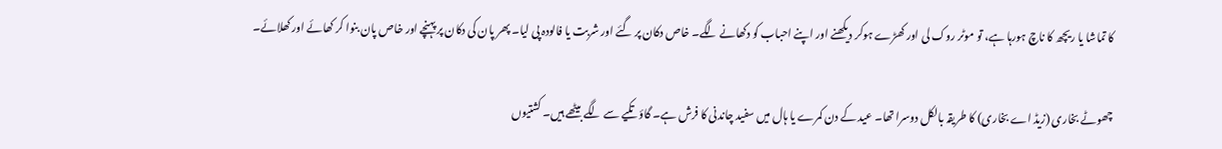کا تماشا یا ریچھ کا ناچ ہورہا ہے، تو موٹر روک لی اور کھڑے ہوکر دیکھنے اور اپنے احباب کو دکھانے لگے۔ خاص دکان پر گئے اور شربت یا فالودہ پی لیا۔ پھر پان کی دکان پر پہنچے اور خاص پان بنوا کر کھائے اور کھلائے۔

چھوٹے بخاری (زیڈ اے بخاری) کا طریقہ بالکل دوسرا تھا۔ عید کے دن کمرے یا ہال میں سفید چاندنی کا فرش ہے۔ گاؤ تکیے سے لگے بیٹھے ہیں۔ کشتیوں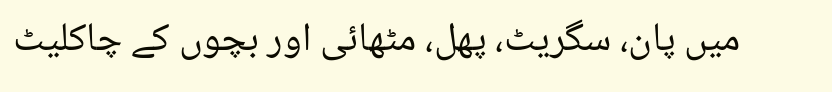میں پان، سگریٹ، پھل، مٹھائی اور بچوں کے چاکلیٹ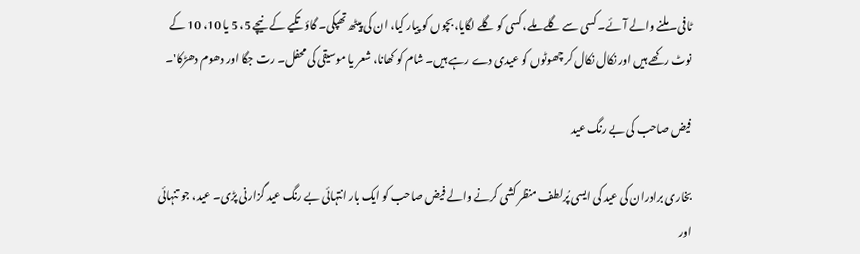ٹافی۔ ملنے والے آئے۔ کسی سے گلے ملے، کسی کو گلے لگایا، بچوں کو پیار کیا، ان کی پیٹھ تھپکی۔ گاؤ تکیے کے نیچے 5، 5 یا 10، 10 کے نوٹ رکھے ہیں اور نکال نکال کر چھوٹوں کو عیدی دے رہے ہیں۔ شام کو کھانا، شعر یا موسیقی کی محفل۔ رت جگا اور دھوم دھڑکا'۔

فیض صاحب کی بے رنگ عید

بخاری برادران کی عید کی ایسی پُرلطف منظر کشی کرنے والے فیض صاحب کو ایک بار انتہائی بے رنگ عید گزارنی پڑی۔ عید، جو تنہائی اور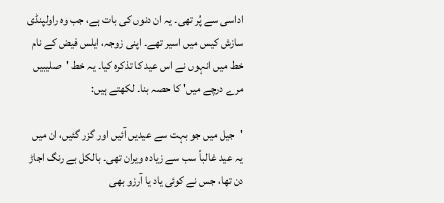اداسی سے پُر تھی۔ یہ ان دنوں کی بات ہے، جب وہ راولپنڈی سازش کیس میں اسیر تھے۔ اپنی زوجہ، ایلس فیض کے نام خط میں انہوں نے اس عید کا تذکرہ کیا۔ یہ خط 'صلیبیں مرے درچے میں' کا حصہ بنا۔ لکھتے ہیں:

'جیل میں جو بہت سے عیدیں آئیں اور گزر گئیں، ان میں یہ عید غالباً سب سے زیادہ ویران تھی۔ بالکل بے رنگ اجاڑ دن تھا، جس نے کوئی یاد یا آرزو بھی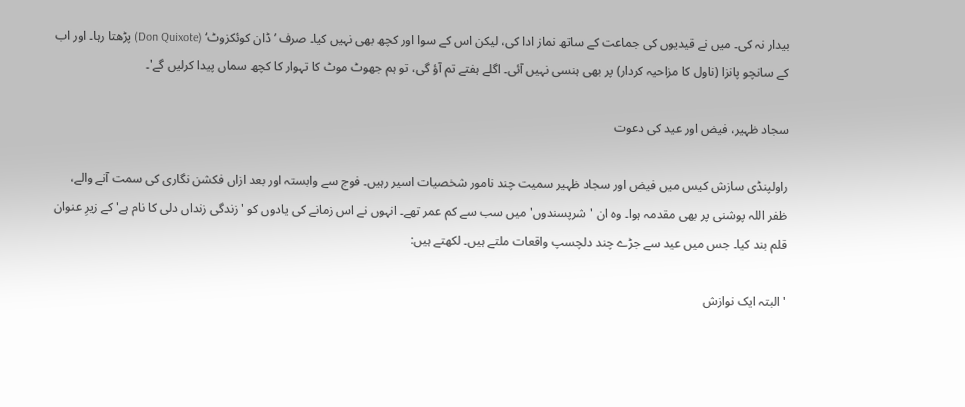بیدار نہ کی۔ میں نے قیدیوں کی جماعت کے ساتھ نماز ادا کی، لیکن اس کے سوا اور کچھ بھی نہیں کیا۔ صرف ’ڈان کوئکزوٹ‘ (Don Quixote) پڑھتا رہا۔ اور اب کے سانچو پانزا (ناول کا مزاحیہ کردار) پر بھی ہنسی نہیں آئی۔ اگلے ہفتے تم آؤ گی، تو ہم جھوٹ موٹ کا تہوار کا کچھ سماں پیدا کرلیں گے'۔

سجاد ظہیر، فیض اور عید کی دعوت

راولپنڈی سازش کیس میں فیض اور سجاد ظہیر سمیت چند نامور شخصیات اسیر رہیں۔ فوج سے وابستہ اور بعد ازاں فکشن نگاری کی سمت آنے والے، ظفر اللہ پوشنی پر بھی مقدمہ ہوا۔ وہ ان 'شرپسندوں' میں سب سے کم عمر تھے۔ انہوں نے اس زمانے کی یادوں کو 'زندگی زنداں دلی کا نام ہے' کے زیرِ عنوان قلم بند کیا۔ جس میں عید سے جڑے چند دلچسپ واقعات ملتے ہیں۔ لکھتے ہیں:

'البتہ ایک نوازش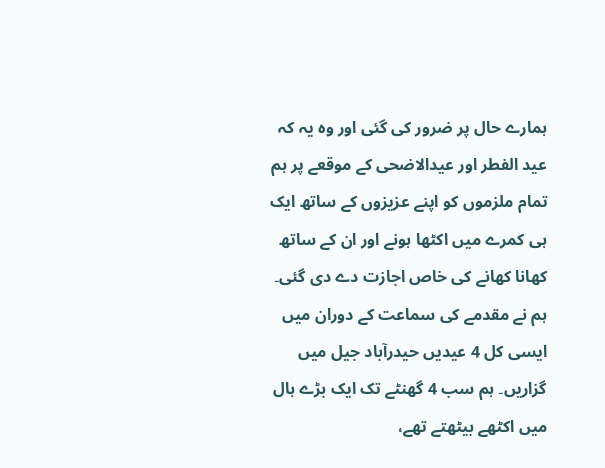ہمارے حال پر ضرور کی گئی اور وہ یہ کہ عید الفطر اور عیدالاضحی کے موقعے پر ہم تمام ملزموں کو اپنے عزیزوں کے ساتھ ایک ہی کمرے میں اکٹھا ہونے اور ان کے ساتھ کھانا کھانے کی خاص اجازت دے دی گئی۔ ہم نے مقدمے کی سماعت کے دوران میں ایسی کل 4 عیدیں حیدرآباد جیل میں گزاریں۔ ہم سب 4 گھنٹے تک ایک بڑے ہال میں اکٹھے بیٹھتے تھے،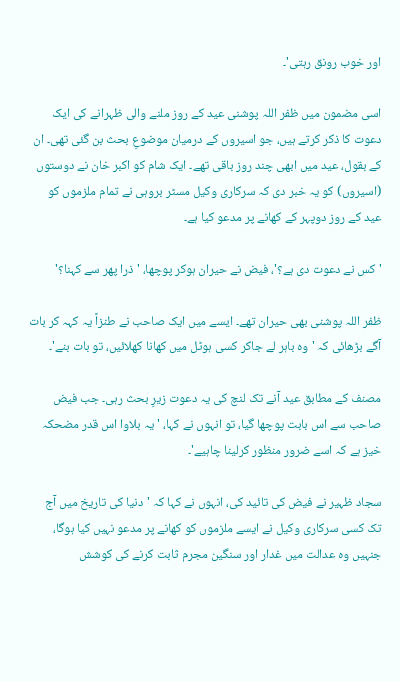اور خوب رونق رہتی'۔

اسی مضمون میں ظفر اللہ پوشنی عید کے روز ملنے والی ظہرانے کی ایک دعوت کا ذکر کرتے ہیں، جو اسیروں کے درمیان موضوعِ بحث بن گئی تھی۔ ان کے بقول، عید میں ابھی چند روز باقی تھے۔ ایک شام کو اکبر خان نے دوستوں (اسیروں) کو یہ خبر دی کہ سرکاری وکیل مسٹر بروہی نے تمام ملزموں کو عید کے روز دوپہر کے کھانے پر مدعو کیا ہے۔

'کس نے دعوت دی ہے؟'، فیض نے حیران ہوکر پوچھا، 'ذرا پھر سے کہنا؟'

ظفر اللہ پوشنی بھی حیران تھے۔ ایسے میں ایک صاحب نے طنزاً یہ کہہ کر بات آگے بڑھائی کہ 'وہ باہر لے جاکر کسی ہوٹل میں کھانا کھلائیں، تو بات بنے'۔

مصنف کے مطابق عید آنے تک لنچ کی یہ دعوت زیرِ بحث رہی۔ جب فیض صاحب سے اس بابت پوچھا گیا، تو انہوں نے کہا، 'یہ بلاوا اس قدر مضحکہ خیز ہے کہ اسے ضرور منظور کرلینا چاہیے'۔

سجاد ظہیر نے فیض کی تائید کی، انہوں نے کہا کہ 'دنیا کی تاریخ میں آج تک کسی سرکاری وکیل نے ایسے ملزموں کو کھانے پر مدعو نہیں کیا ہوگا، جنہیں وہ عدالت میں غدار اور سنگین مجرم ثابت کرنے کی کوشش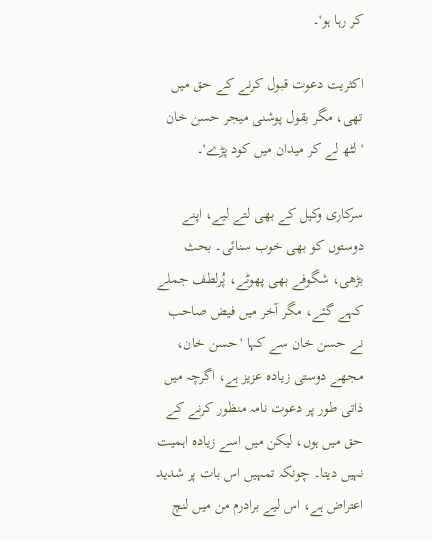کر رہا ہو'۔

اکثریت دعوت قبول کرنے کے حق میں تھی، مگر بقول پوشنی میجر حسن خان 'لٹھ لے کر میدان میں کود پڑے'۔

سرکاری وکیل کے بھی لتے لیے، اپنے دوستوں کو بھی خوب سنائی۔ بحث بڑھی، شگوفے بھی پھوٹے، پُرلطف جملے کہے گئے، مگر آخر میں فیض صاحب نے حسن خان سے کہا 'حسن خان، مجھے دوستی زیادہ عزیز ہے، اگرچہ میں ذاتی طور پر دعوت نامہ منظور کرنے کے حق میں ہوں، لیکن میں اسے زیادہ اہمیت نہیں دیتا۔ چونکہ تمہیں اس بات پر شدید اعتراض ہے، اس لیے برادرم من میں لنچ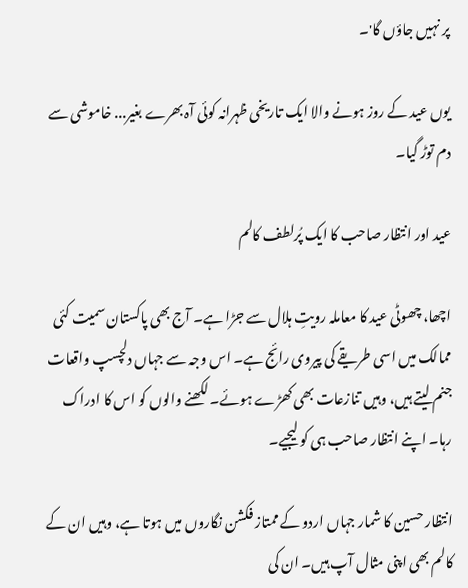پر نہیں جاؤں گا'۔

یوں عید کے روز ہونے والا ایک تاریخی ظہرانہ کوئی آہ بھرے بغیر... خاموشی سے دم توڑ گیا۔

عید اور انتظار صاحب کا ایک پُرلطف کالم

اچھا، چھوٹی عید کا معاملہ رویتِ ہلال سے جڑا ہے۔ آج بھی پاکستان سمیت کئی ممالک میں اسی طریقے کی پیروی رائج ہے۔ اس وجہ سے جہاں دلچسپ واقعات جنم لیتے ہیں، وہیں تنازعات بھی کھڑے ہوئے۔ لکھنے والوں کو اس کا ادراک رہا۔ اپنے انتظار صاحب ہی کو لیجیے۔

انتظار حسین کا شمار جہاں اردو کے ممتاز فکشن نگاروں میں ہوتا ہے، وہیں ان کے کالم بھی اپنی مثال آپ ہیں۔ ان کی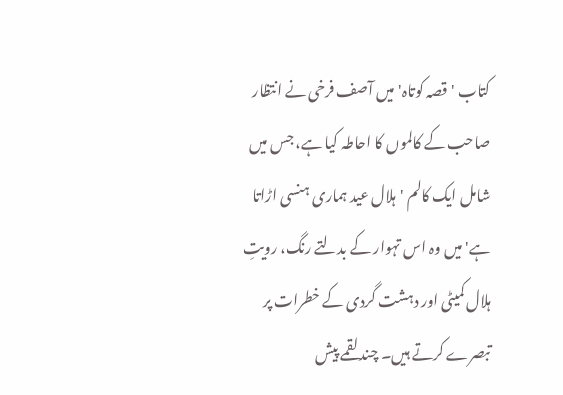کتاب 'قصہ کوتاہ' میں آصف فرخی نے انتظار صاحب کے کالموں کا احاطہ کیا ہے، جس میں شامل ایک کالم 'ہلال عید ہماری ہنسی اڑاتا ہے' میں وہ اس تہوار کے بدلتے رنگ، رویتِ ہلال کمیٹی اور دہشت گردی کے خطرات پر تبصرے کرتے ہیں۔ چند لقمے پیش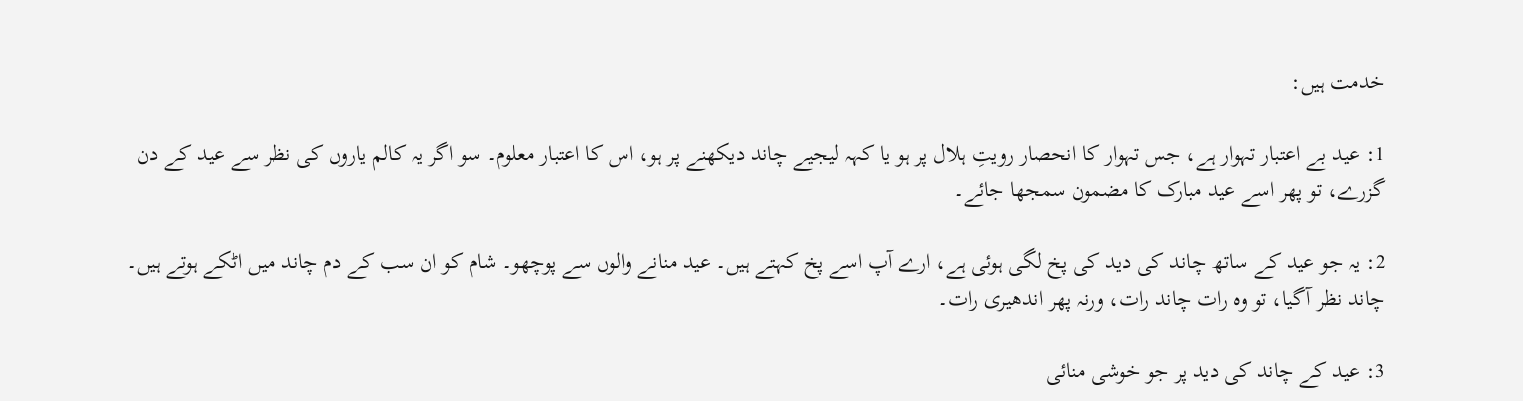خدمت ہیں:

1: عید بے اعتبار تہوار ہے، جس تہوار کا انحصار رویتِ ہلال پر ہو یا کہہ لیجیے چاند دیکھنے پر ہو، اس کا اعتبار معلوم۔ سو اگر یہ کالم یاروں کی نظر سے عید کے دن گزرے، تو پھر اسے عید مبارک کا مضمون سمجھا جائے۔

2: یہ جو عید کے ساتھ چاند کی دید کی پخ لگی ہوئی ہے، ارے آپ اسے پخ کہتے ہیں۔ عید منانے والوں سے پوچھو۔ شام کو ان سب کے دم چاند میں اٹکے ہوتے ہیں۔ چاند نظر آگیا، تو وہ رات چاند رات، ورنہ پھر اندھیری رات۔

3: عید کے چاند کی دید پر جو خوشی منائی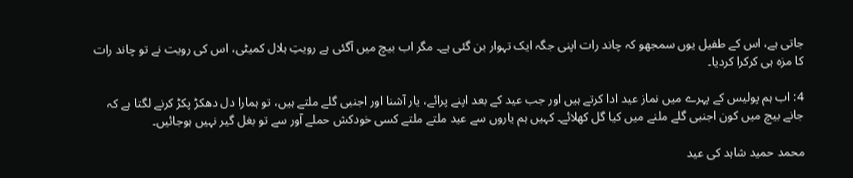جاتی ہے، اس کے طفیل یوں سمجھو کہ چاند رات اپنی جگہ ایک تہوار بن گئی ہے۔ مگر اب بیچ میں آگئی ہے رویتِ ہلال کمیٹی، اس کی رویت نے تو چاند رات کا مزہ ہی کرکرا کردیا۔

4: اب ہم پولیس کے پہرے میں نماز عید ادا کرتے ہیں اور جب عید کے بعد اپنے پرائے، یار آشنا اور اجنبی گلے ملتے ہیں، تو ہمارا دل دھکڑ پکڑ کرنے لگتا ہے کہ جانے بیچ میں کون اجنبی گلے ملنے میں کیا گل کھلائے۔ کہیں ہم یاروں سے عید ملتے ملتے کسی خودکش حملے آور سے تو بغل گیر نہیں ہوجائیں۔

محمد حمید شاہد کی عید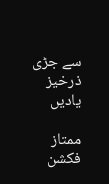سے جڑی ذرخیز یادیں

ممتاز فکشن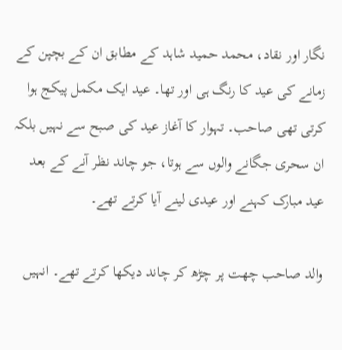نگار اور نقاد، محمد حمید شاہد کے مطابق ان کے بچپن کے زمانے کی عید کا رنگ ہی اور تھا۔ عید ایک مکمل پیکج ہوا کرتی تھی صاحب۔ تہوار کا آغاز عید کی صبح سے نہیں بلکہ ان سحری جگانے والوں سے ہوتا، جو چاند نظر آنے کے بعد عید مبارک کہنے اور عیدی لینے آیا کرتے تھے۔

والد صاحب چھت پر چڑھ کر چاند دیکھا کرتے تھے۔ انہیں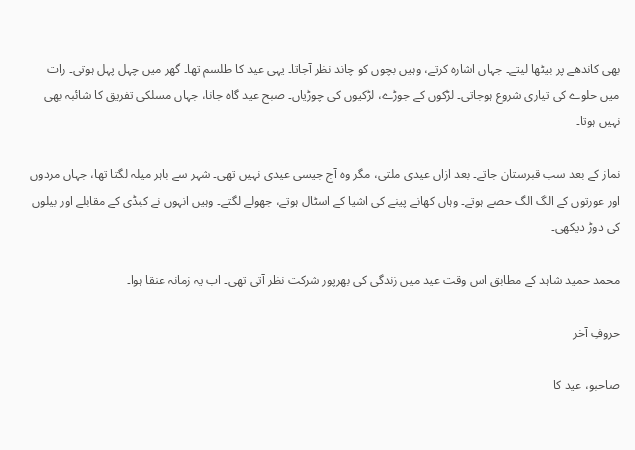بھی کاندھے پر بیٹھا لیتے۔ جہاں اشارہ کرتے، وہیں بچوں کو چاند نظر آجاتا۔ یہی عید کا طلسم تھا۔ گھر میں چہل پہل ہوتی۔ رات میں حلوے کی تیاری شروع ہوجاتی۔ لڑکوں کے جوڑے، لڑکیوں کی چوڑیاں۔ صبح عید گاہ جانا، جہاں مسلکی تفریق کا شائبہ بھی نہیں ہوتا۔

نماز کے بعد سب قبرستان جاتے۔ بعد ازاں عیدی ملتی، مگر وہ آج جیسی عیدی نہیں تھی۔ شہر سے باہر میلہ لگتا تھا، جہاں مردوں اور عورتوں کے الگ الگ حصے ہوتے۔ وہاں کھانے پینے کی اشیا کے اسٹال ہوتے، جھولے لگتے۔ وہیں انہوں نے کبڈی کے مقابلے اور بیلوں کی دوڑ دیکھی۔

محمد حمید شاہد کے مطابق اس وقت عید میں زندگی کی بھرپور شرکت نظر آتی تھی۔ اب یہ زمانہ عنقا ہوا۔

حروفِ آخر

صاحبو، عید کا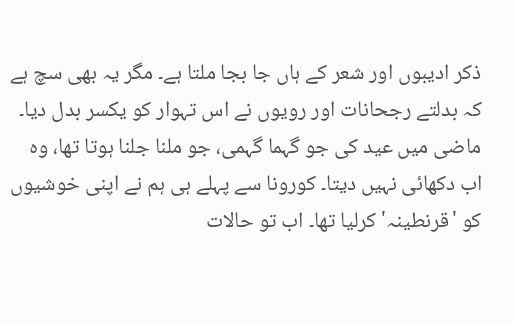ذکر ادیبوں اور شعر کے ہاں جا بجا ملتا ہے۔ مگر یہ بھی سچ ہے کہ بدلتے رجحانات اور رویوں نے اس تہوار کو یکسر بدل دیا۔ ماضی میں عید کی جو گہما گہمی، جو ملنا جلنا ہوتا تھا، وہ اب دکھائی نہیں دیتا۔ کورونا سے پہلے ہی ہم نے اپنی خوشیوں کو 'قرنطینہ' کرلیا تھا۔ اب تو حالات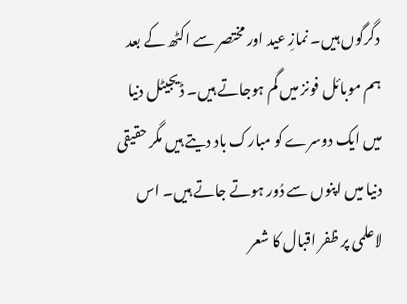دگرگوں ہیں۔ نمازِ عید اور مختصر سے اکٹھ کے بعد ہم موبائل فونز میں گم ہوجاتے ہیں۔ ڈیجیٹل دنیا میں ایک دوسرے کو مبارک باد دیتے ہیں مگر حقیقی دنیا میں اپنوں سے دُور ہوتے جاتے ہیں۔ اس لاعلمی پر ظفر اقبال کا شعر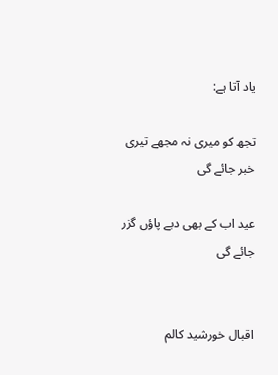یاد آتا ہے:

تجھ کو میری نہ مجھے تیری خبر جائے گی

عید اب کے بھی دبے پاؤں گزر جائے گی


اقبال خورشید کالم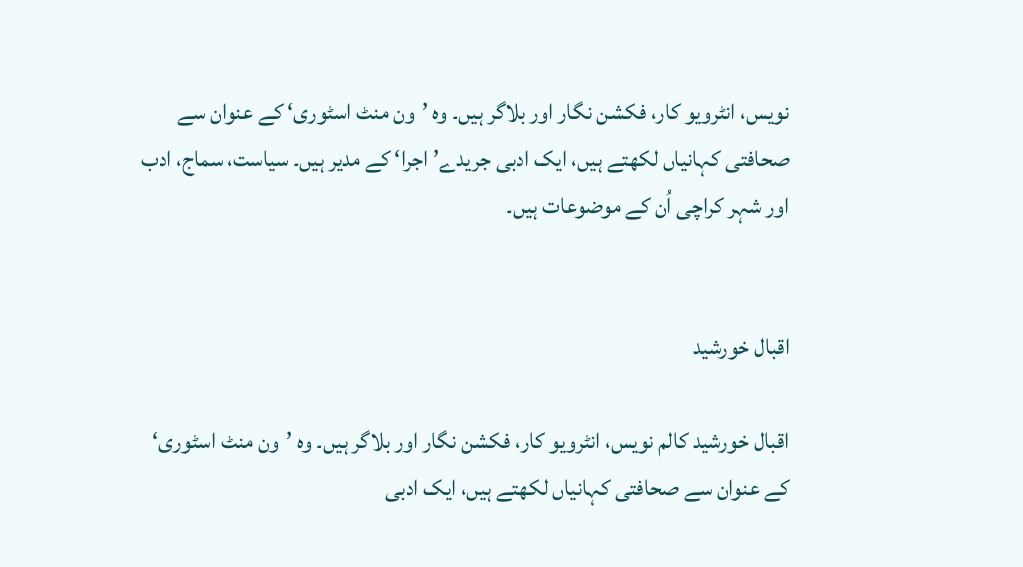نویس، انٹرویو کار، فکشن نگار اور بلاگر ہیں۔ وہ ’ون منٹ اسٹوری‘ کے عنوان سے صحافتی کہانیاں لکھتے ہیں، ایک ادبی جریدے’ اجرا‘ کے مدیر ہیں۔ سیاست، سماج، ادب اور شہر کراچی اُن کے موضوعات ہیں۔


اقبال خورشید

اقبال خورشید کالم نویس، انٹرویو کار، فکشن نگار اور بلاگر ہیں۔ وہ ’ون منٹ اسٹوری‘ کے عنوان سے صحافتی کہانیاں لکھتے ہیں، ایک ادبی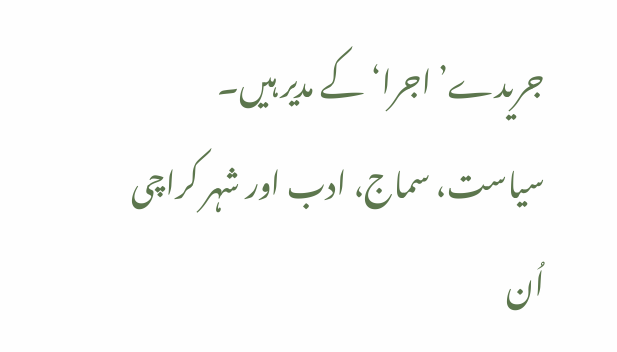جریدے’ اجرا‘ کے مدیر ہیں۔ سیاست، سماج، ادب اور شہر کراچی اُن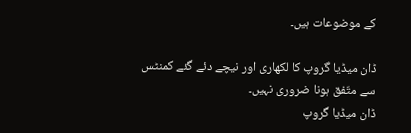کے موضوعات ہیں۔

ڈان میڈیا گروپ کا لکھاری اور نیچے دئے گئے کمنٹس سے متّفق ہونا ضروری نہیں۔
ڈان میڈیا گروپ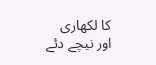کا لکھاری اور نیچے دئے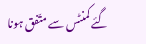گئے کمنٹس سے متّفق ہونا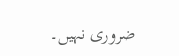ضروری نہیں۔